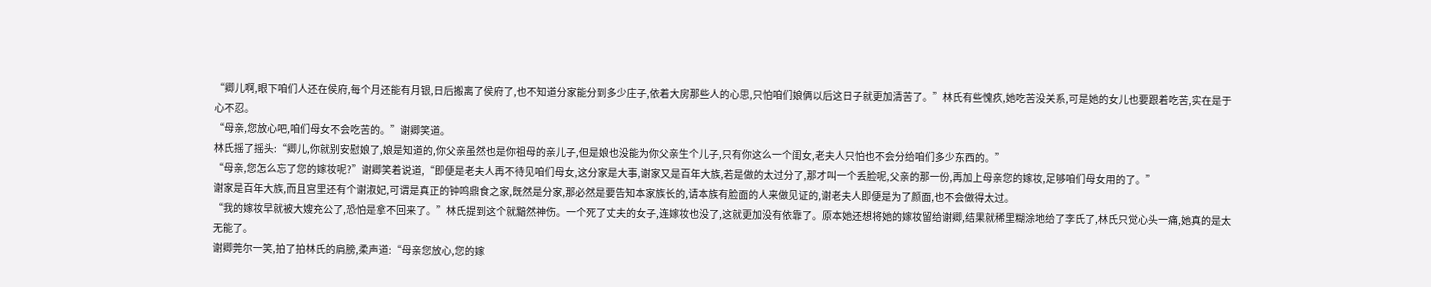“卿儿啊,眼下咱们人还在侯府,每个月还能有月银,日后搬离了侯府了,也不知道分家能分到多少庄子,依着大房那些人的心思,只怕咱们娘俩以后这日子就更加清苦了。”林氏有些愧疚,她吃苦没关系,可是她的女儿也要跟着吃苦,实在是于心不忍。
“母亲,您放心吧,咱们母女不会吃苦的。”谢卿笑道。
林氏摇了摇头:“卿儿,你就别安慰娘了,娘是知道的,你父亲虽然也是你祖母的亲儿子,但是娘也没能为你父亲生个儿子,只有你这么一个闺女,老夫人只怕也不会分给咱们多少东西的。”
“母亲,您怎么忘了您的嫁妆呢?”谢卿笑着说道,“即便是老夫人再不待见咱们母女,这分家是大事,谢家又是百年大族,若是做的太过分了,那才叫一个丢脸呢,父亲的那一份,再加上母亲您的嫁妆,足够咱们母女用的了。”
谢家是百年大族,而且宫里还有个谢淑妃,可谓是真正的钟鸣鼎食之家,既然是分家,那必然是要告知本家族长的,请本族有脸面的人来做见证的,谢老夫人即便是为了颜面,也不会做得太过。
“我的嫁妆早就被大嫂充公了,恐怕是拿不回来了。”林氏提到这个就黯然神伤。一个死了丈夫的女子,连嫁妆也没了,这就更加没有依靠了。原本她还想将她的嫁妆留给谢卿,结果就稀里糊涂地给了李氏了,林氏只觉心头一痛,她真的是太无能了。
谢卿莞尔一笑,拍了拍林氏的肩膀,柔声道:“母亲您放心,您的嫁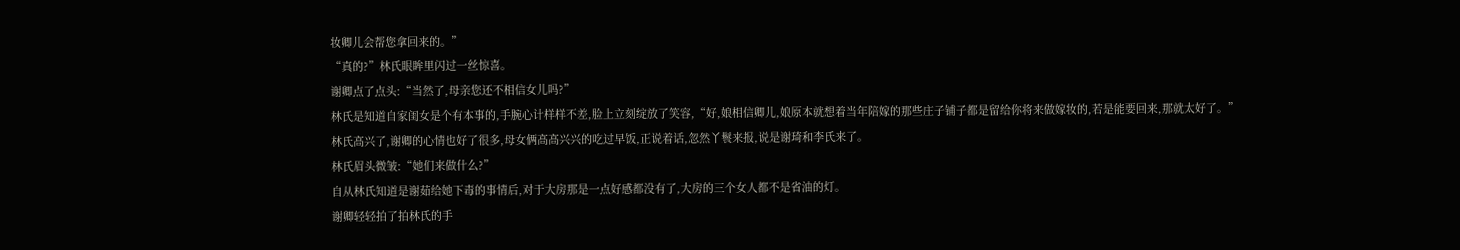妆卿儿会帮您拿回来的。”
“真的?”林氏眼眸里闪过一丝惊喜。
谢卿点了点头:“当然了,母亲您还不相信女儿吗?”
林氏是知道自家闺女是个有本事的,手腕心计样样不差,脸上立刻绽放了笑容,“好,娘相信卿儿,娘原本就想着当年陪嫁的那些庄子铺子都是留给你将来做嫁妆的,若是能要回来,那就太好了。”
林氏高兴了,谢卿的心情也好了很多,母女俩高高兴兴的吃过早饭,正说着话,忽然丫鬟来报,说是谢琦和李氏来了。
林氏眉头微皱:“她们来做什么?”
自从林氏知道是谢茹给她下毒的事情后,对于大房那是一点好感都没有了,大房的三个女人都不是省油的灯。
谢卿轻轻拍了拍林氏的手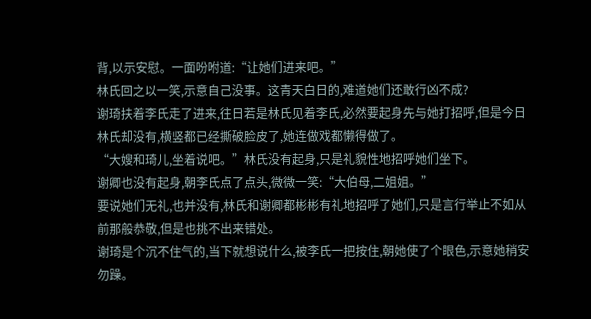背,以示安慰。一面吩咐道:“让她们进来吧。”
林氏回之以一笑,示意自己没事。这青天白日的,难道她们还敢行凶不成?
谢琦扶着李氏走了进来,往日若是林氏见着李氏,必然要起身先与她打招呼,但是今日林氏却没有,横竖都已经撕破脸皮了,她连做戏都懒得做了。
“大嫂和琦儿,坐着说吧。”林氏没有起身,只是礼貌性地招呼她们坐下。
谢卿也没有起身,朝李氏点了点头,微微一笑:“大伯母,二姐姐。”
要说她们无礼,也并没有,林氏和谢卿都彬彬有礼地招呼了她们,只是言行举止不如从前那般恭敬,但是也挑不出来错处。
谢琦是个沉不住气的,当下就想说什么,被李氏一把按住,朝她使了个眼色,示意她稍安勿躁。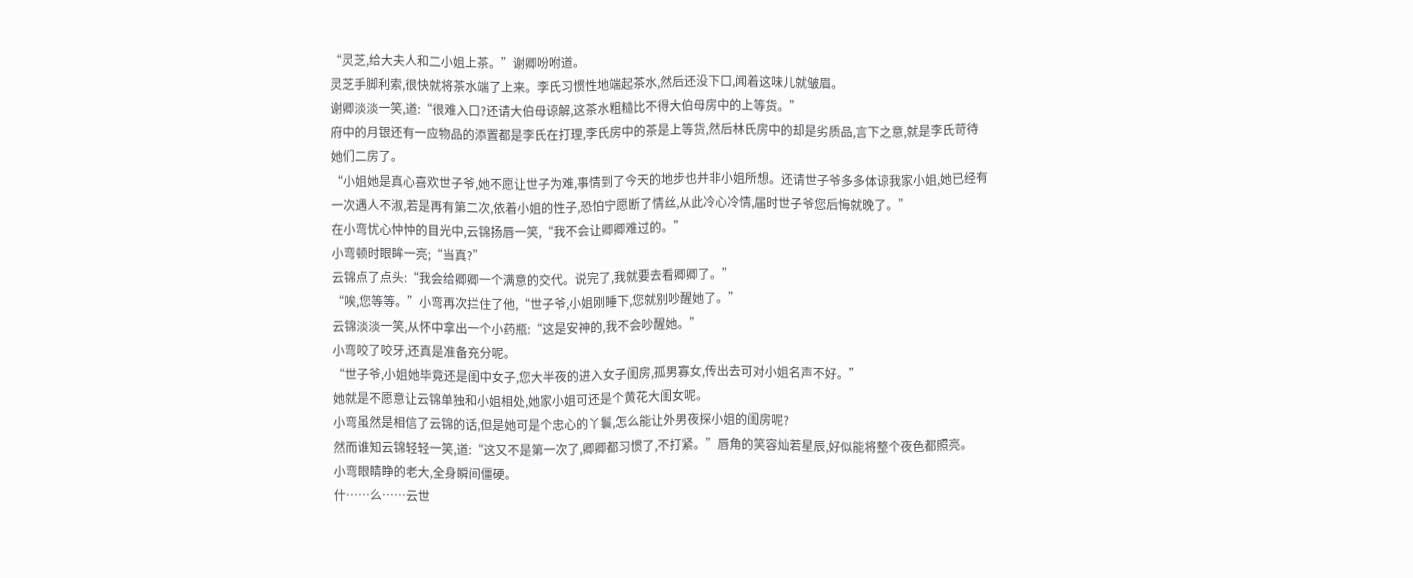“灵芝,给大夫人和二小姐上茶。”谢卿吩咐道。
灵芝手脚利索,很快就将茶水端了上来。李氏习惯性地端起茶水,然后还没下口,闻着这味儿就皱眉。
谢卿淡淡一笑,道:“很难入口?还请大伯母谅解,这茶水粗糙比不得大伯母房中的上等货。”
府中的月银还有一应物品的添置都是李氏在打理,李氏房中的茶是上等货,然后林氏房中的却是劣质品,言下之意,就是李氏苛待她们二房了。
“小姐她是真心喜欢世子爷,她不愿让世子为难,事情到了今天的地步也并非小姐所想。还请世子爷多多体谅我家小姐,她已经有一次遇人不淑,若是再有第二次,依着小姐的性子,恐怕宁愿断了情丝,从此冷心冷情,届时世子爷您后悔就晚了。”
在小弯忧心忡忡的目光中,云锦扬唇一笑,“我不会让卿卿难过的。”
小弯顿时眼眸一亮;“当真?”
云锦点了点头:“我会给卿卿一个满意的交代。说完了,我就要去看卿卿了。”
“唉,您等等。”小弯再次拦住了他,“世子爷,小姐刚睡下,您就别吵醒她了。”
云锦淡淡一笑,从怀中拿出一个小药瓶:“这是安神的,我不会吵醒她。”
小弯咬了咬牙,还真是准备充分呢。
“世子爷,小姐她毕竟还是闺中女子,您大半夜的进入女子闺房,孤男寡女,传出去可对小姐名声不好。”
她就是不愿意让云锦单独和小姐相处,她家小姐可还是个黄花大闺女呢。
小弯虽然是相信了云锦的话,但是她可是个忠心的丫鬟,怎么能让外男夜探小姐的闺房呢?
然而谁知云锦轻轻一笑,道:“这又不是第一次了,卿卿都习惯了,不打紧。”唇角的笑容灿若星辰,好似能将整个夜色都照亮。
小弯眼睛睁的老大,全身瞬间僵硬。
什……么……云世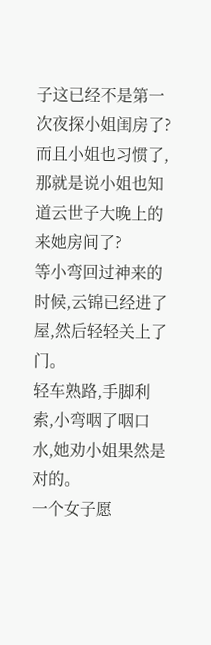子这已经不是第一次夜探小姐闺房了?而且小姐也习惯了,那就是说小姐也知道云世子大晚上的来她房间了?
等小弯回过神来的时候,云锦已经进了屋,然后轻轻关上了门。
轻车熟路,手脚利索,小弯咽了咽口水,她劝小姐果然是对的。
一个女子愿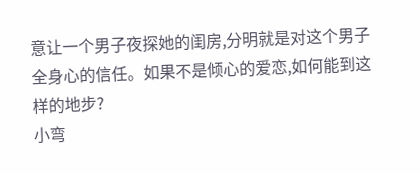意让一个男子夜探她的闺房,分明就是对这个男子全身心的信任。如果不是倾心的爱恋,如何能到这样的地步?
小弯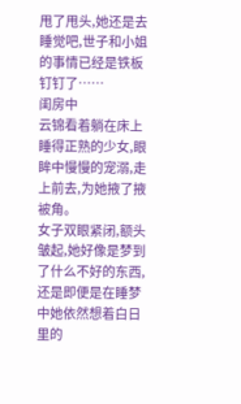甩了甩头,她还是去睡觉吧,世子和小姐的事情已经是铁板钉钉了……
闺房中
云锦看着躺在床上睡得正熟的少女,眼眸中慢慢的宠溺,走上前去,为她掖了掖被角。
女子双眼紧闭,额头皱起,她好像是梦到了什么不好的东西,还是即便是在睡梦中她依然想着白日里的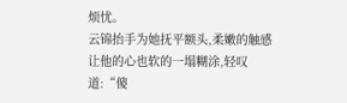烦忧。
云锦抬手为她抚平额头,柔嫩的触感让他的心也软的一塌糊涂,轻叹道:“傻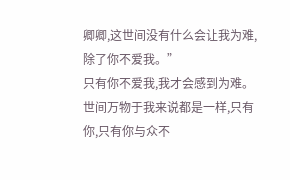卿卿,这世间没有什么会让我为难,除了你不爱我。”
只有你不爱我,我才会感到为难。
世间万物于我来说都是一样,只有你,只有你与众不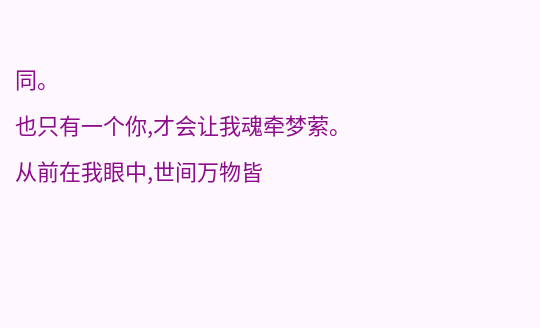同。
也只有一个你,才会让我魂牵梦萦。
从前在我眼中,世间万物皆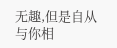无趣,但是自从与你相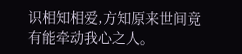识相知相爱,方知原来世间竟有能牵动我心之人。